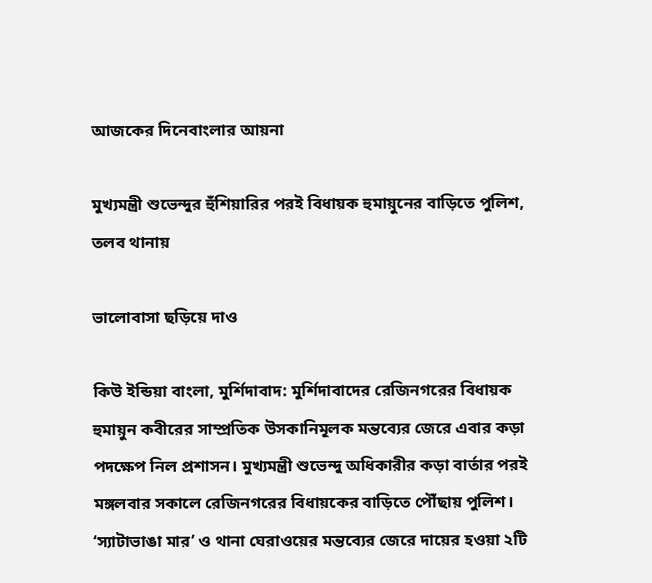আজকের দিনেবাংলার আয়না

মুখ্যমন্ত্রী শুভেন্দুর হুঁশিয়ারির পরই বিধায়ক হুমায়ুনের বাড়িতে পুলিশ, তলব থানায়

ভালোবাসা ছড়িয়ে দাও

কিউ ইন্ডিয়া বাংলা, মুর্শিদাবাদ: মুর্শিদাবাদের রেজিনগরের বিধায়ক হুমায়ুন কবীরের সাম্প্রতিক উসকানিমূলক মন্তব্যের জেরে এবার কড়া পদক্ষেপ নিল প্রশাসন। মুখ্যমন্ত্রী শুভেন্দু অধিকারীর কড়া বার্তার পরই মঙ্গলবার সকালে রেজিনগরের বিধায়কের বাড়িতে পৌঁছায় পুলিশ। ‘স্যাটাভাঙা মার’ ও থানা ঘেরাওয়ের মন্তব্যের জেরে দায়ের হওয়া ২টি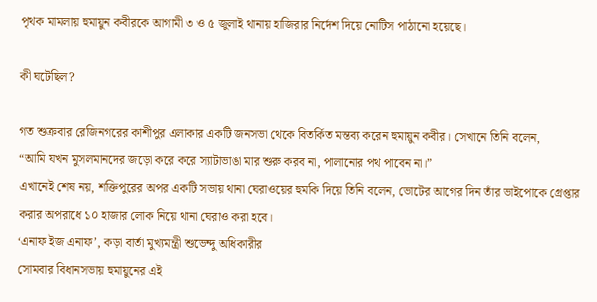পৃথক মামলায় হুমায়ুন কবীরকে আগামী ৩ ও ৫ জুলাই থানায় হাজিরার নির্দেশ দিয়ে নোটিস পাঠানো হয়েছে।

কী ঘটেছিল?

গত শুক্রবার রেজিনগরের কাশীপুর এলাকার একটি জনসভা থেকে বিতর্কিত মন্তব্য করেন হুমায়ুন কবীর। সেখানে তিনি বলেন,
“আমি যখন মুসলমানদের জড়ো করে করে স্যাটাভাঙা মার শুরু করব না, পালানোর পথ পাবেন না।”
এখানেই শেষ নয়, শক্তিপুরের অপর একটি সভায় থানা ঘেরাওয়ের হুমকি দিয়ে তিনি বলেন, ভোটের আগের দিন তাঁর ভাইপোকে গ্রেপ্তার করার অপরাধে ১০ হাজার লোক নিয়ে থানা ঘেরাও করা হবে।
‘এনাফ ইজ এনাফ’, কড়া বার্তা মুখ্যমন্ত্রী শুভেন্দু অধিকারীর
সোমবার বিধানসভায় হুমায়ুনের এই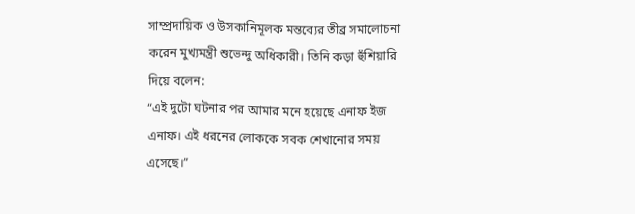সাম্প্রদায়িক ও উসকানিমূলক মন্তব্যের তীব্র সমালোচনা করেন মুখ্যমন্ত্রী শুভেন্দু অধিকারী। তিনি কড়া হুঁশিয়ারি দিয়ে বলেন:
“এই দুটো ঘটনার পর আমার মনে হয়েছে এনাফ ইজ এনাফ। এই ধরনের লোককে সবক শেখানোর সময় এসেছে।”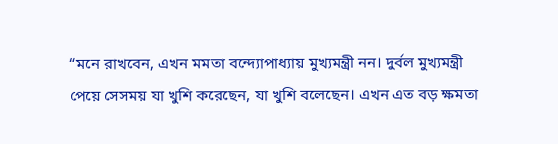“মনে রাখবেন, এখন মমতা বন্দ্যোপাধ্যায় মুখ্যমন্ত্রী নন। দুর্বল মুখ্যমন্ত্রী পেয়ে সেসময় যা খুশি করেছেন, যা খুশি বলেছেন। এখন এত বড় ক্ষমতা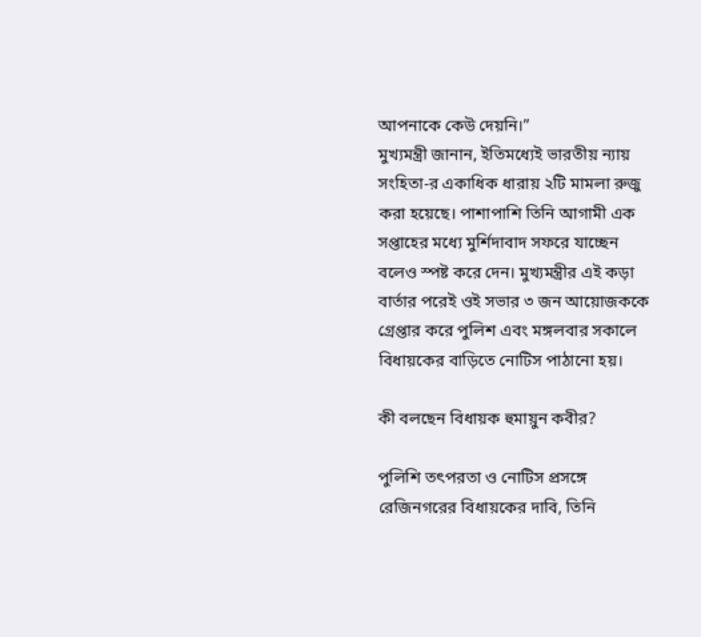আপনাকে কেউ দেয়নি।”
মুখ্যমন্ত্রী জানান, ইতিমধ্যেই ভারতীয় ন্যায় সংহিতা-র একাধিক ধারায় ২টি মামলা রুজু করা হয়েছে। পাশাপাশি তিনি আগামী এক সপ্তাহের মধ্যে মুর্শিদাবাদ সফরে যাচ্ছেন বলেও স্পষ্ট করে দেন। মুখ্যমন্ত্রীর এই কড়া বার্তার পরেই ওই সভার ৩ জন আয়োজককে গ্রেপ্তার করে পুলিশ এবং মঙ্গলবার সকালে বিধায়কের বাড়িতে নোটিস পাঠানো হয়।

কী বলছেন বিধায়ক হুমায়ুন কবীর?

পুলিশি তৎপরতা ও নোটিস প্রসঙ্গে রেজিনগরের বিধায়কের দাবি, তিনি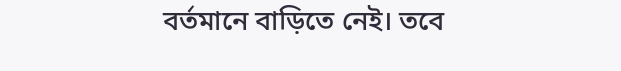বর্তমানে বাড়িতে নেই। তবে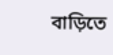বাড়িতে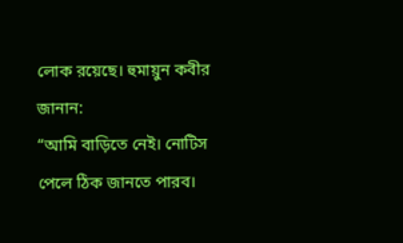লোক রয়েছে। হুমায়ুন কবীর জানান:
“আমি বাড়িতে নেই। নোটিস পেলে ঠিক জানতে পারব।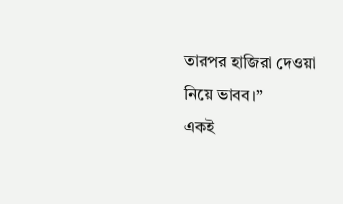তারপর হাজিরা দেওয়া নিয়ে ভাবব।”
একই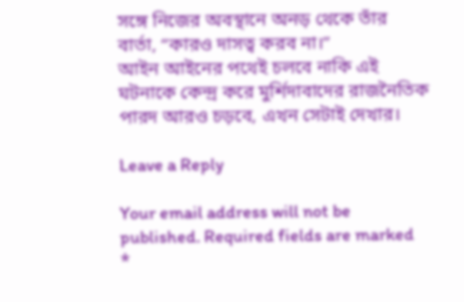সঙ্গে নিজের অবস্থানে অনড় থেকে তাঁর বার্তা, “কারও দাসত্ব করব না।”
আইন আইনের পথেই চলবে নাকি এই ঘটনাকে কেন্দ্র করে মুর্শিদাবাদের রাজনৈতিক পারদ আরও চড়বে, এখন সেটাই দেখার।

Leave a Reply

Your email address will not be published. Required fields are marked *